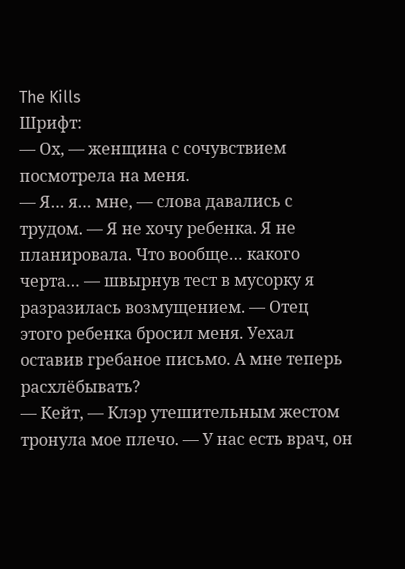The Kills
Шрифт:
— Ох, — женщина с сочувствием посмотрела на меня.
— Я… я… мне, — слова давались с трудом. — Я не хочу ребенка. Я не планировала. Что вообще… какого черта… — швырнув тест в мусорку я разразилась возмущением. — Отец этого ребенка бросил меня. Уехал оставив гребаное письмо. А мне теперь расхлёбывать?
— Кейт, — Клэр утешительным жестом тронула мое плечо. — У нас есть врач, он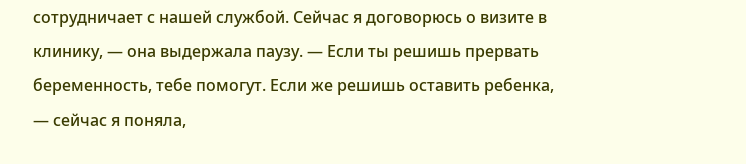сотрудничает с нашей службой. Сейчас я договорюсь о визите в клинику, — она выдержала паузу. — Если ты решишь прервать беременность, тебе помогут. Если же решишь оставить ребенка, — сейчас я поняла,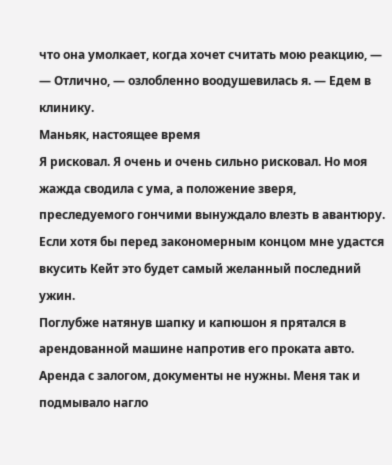что она умолкает, когда хочет считать мою реакцию, —
— Отлично, — озлобленно воодушевилась я. — Едем в клинику.
Маньяк, настоящее время
Я рисковал. Я очень и очень сильно рисковал. Но моя жажда сводила с ума, а положение зверя, преследуемого гончими вынуждало влезть в авантюру. Если хотя бы перед закономерным концом мне удастся вкусить Кейт это будет самый желанный последний ужин.
Поглубже натянув шапку и капюшон я прятался в арендованной машине напротив его проката авто. Аренда с залогом, документы не нужны. Меня так и подмывало нагло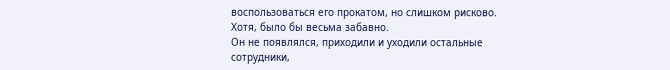воспользоваться его прокатом, но слишком рисково. Хотя, было бы весьма забавно.
Он не появлялся, приходили и уходили остальные сотрудники,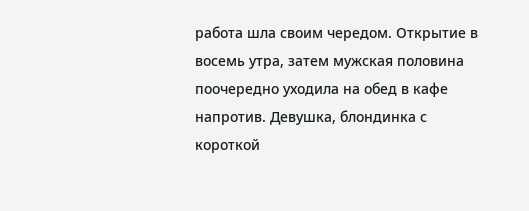работа шла своим чередом. Открытие в восемь утра, затем мужская половина поочередно уходила на обед в кафе напротив. Девушка, блондинка с короткой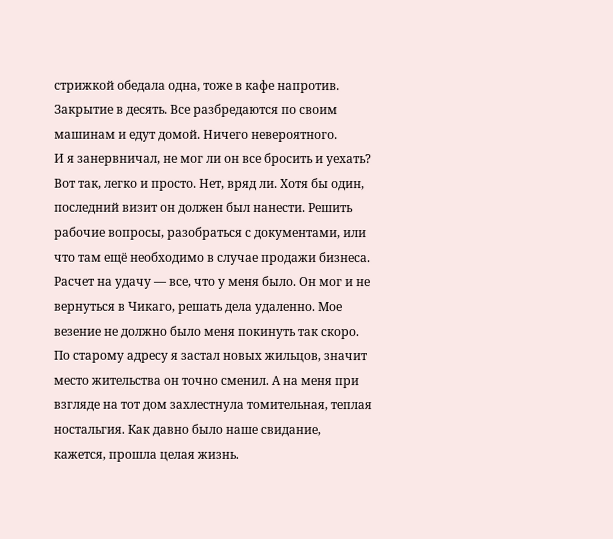стрижкой обедала одна, тоже в кафе напротив. Закрытие в десять. Все разбредаются по своим машинам и едут домой. Ничего невероятного.
И я занервничал, не мог ли он все бросить и уехать? Вот так, легко и просто. Нет, вряд ли. Хотя бы один, последний визит он должен был нанести. Решить рабочие вопросы, разобраться с документами, или что там ещё необходимо в случае продажи бизнеса. Расчет на удачу — все, что у меня было. Он мог и не вернуться в Чикаго, решать дела удаленно. Мое везение не должно было меня покинуть так скоро.
По старому адресу я застал новых жильцов, значит место жительства он точно сменил. А на меня при взгляде на тот дом захлестнула томительная, теплая ностальгия. Как давно было наше свидание, кажется, прошла целая жизнь.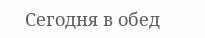Сегодня в обед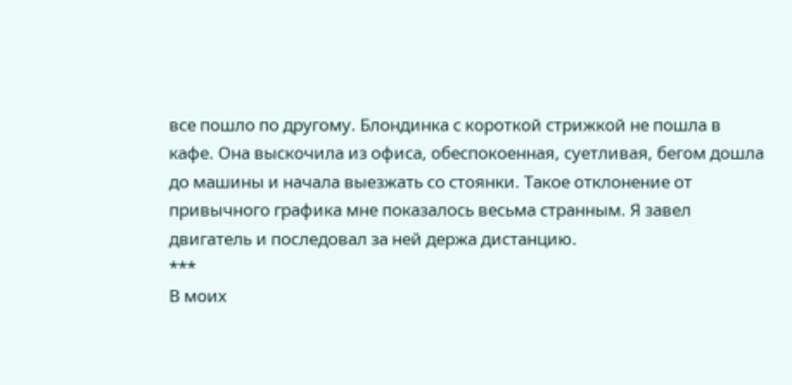все пошло по другому. Блондинка с короткой стрижкой не пошла в кафе. Она выскочила из офиса, обеспокоенная, суетливая, бегом дошла до машины и начала выезжать со стоянки. Такое отклонение от привычного графика мне показалось весьма странным. Я завел двигатель и последовал за ней держа дистанцию.
***
В моих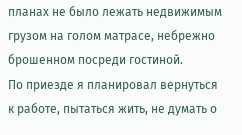планах не было лежать недвижимым грузом на голом матрасе, небрежно брошенном посреди гостиной.
По приезде я планировал вернуться к работе, пытаться жить, не думать о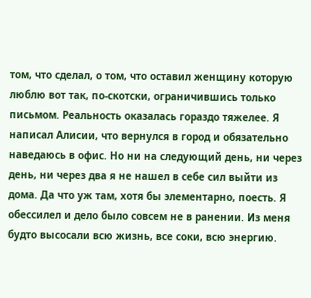том, что сделал, о том, что оставил женщину которую люблю вот так, по-скотски, ограничившись только письмом. Реальность оказалась гораздо тяжелее. Я написал Алисии, что вернулся в город и обязательно наведаюсь в офис. Но ни на следующий день, ни через день, ни через два я не нашел в себе сил выйти из дома. Да что уж там, хотя бы элементарно, поесть. Я обессилел и дело было совсем не в ранении. Из меня будто высосали всю жизнь, все соки, всю энергию.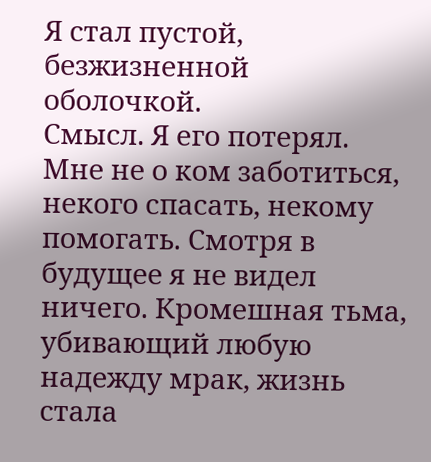Я стал пустой, безжизненной оболочкой.
Смысл. Я его потерял. Мне не о ком заботиться, некого спасать, некому помогать. Смотря в будущее я не видел ничего. Кромешная тьма, убивающий любую надежду мрак, жизнь стала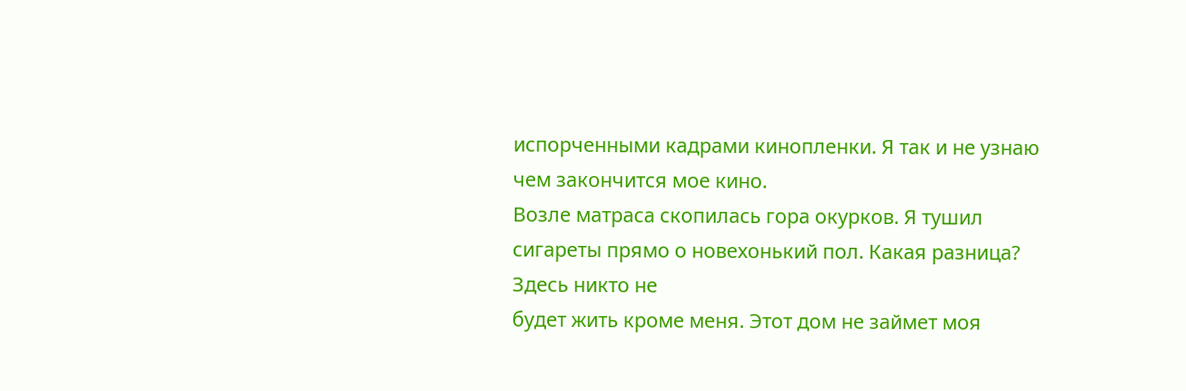испорченными кадрами кинопленки. Я так и не узнаю чем закончится мое кино.
Возле матраса скопилась гора окурков. Я тушил сигареты прямо о новехонький пол. Какая разница? Здесь никто не
будет жить кроме меня. Этот дом не займет моя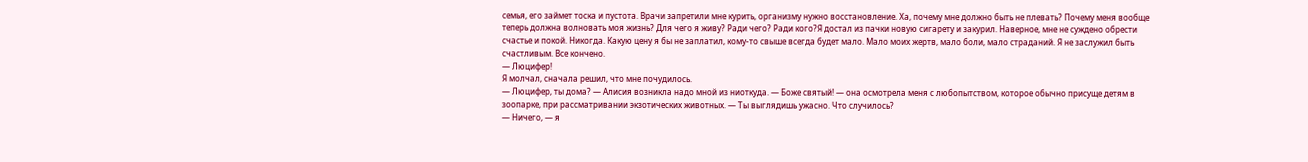семья, его займет тоска и пустота. Врачи запретили мне курить, организму нужно восстановление. Ха, почему мне должно быть не плевать? Почему меня вообще теперь должна волновать моя жизнь? Для чего я живу? Ради чего? Ради кого?Я достал из пачки новую сигарету и закурил. Наверное, мне не суждено обрести счастье и покой. Никогда. Какую цену я бы не заплатил, кому-то свыше всегда будет мало. Мало моих жертв, мало боли, мало страданий. Я не заслужил быть счастливым. Все кончено.
— Люцифер!
Я молчал, сначала решил, что мне почудилось.
— Люцифер, ты дома? — Алисия возникла надо мной из ниоткуда. — Боже святый! — она осмотрела меня с любопытством, которое обычно присуще детям в зоопарке, при рассматривании экзотических животных. — Ты выглядишь ужасно. Что случилось?
— Ничего, — я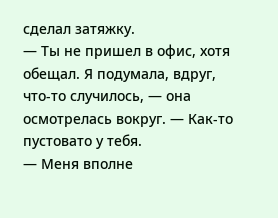сделал затяжку.
— Ты не пришел в офис, хотя обещал. Я подумала, вдруг, что-то случилось, — она осмотрелась вокруг. — Как-то пустовато у тебя.
— Меня вполне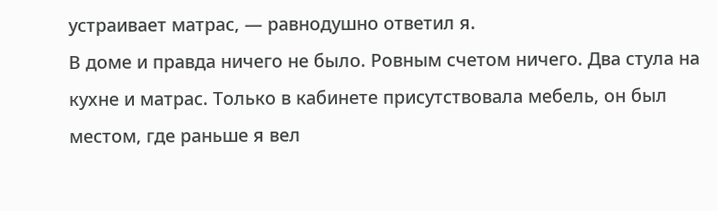устраивает матрас, — равнодушно ответил я.
В доме и правда ничего не было. Ровным счетом ничего. Два стула на кухне и матрас. Только в кабинете присутствовала мебель, он был местом, где раньше я вел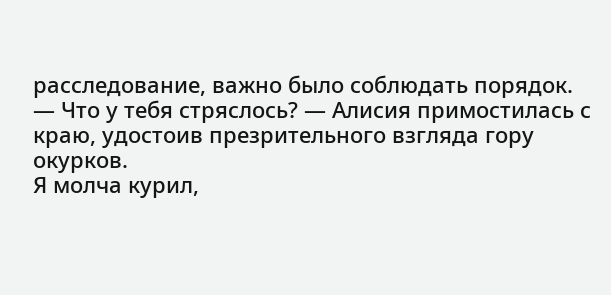расследование, важно было соблюдать порядок.
— Что у тебя стряслось? — Алисия примостилась с краю, удостоив презрительного взгляда гору окурков.
Я молча курил,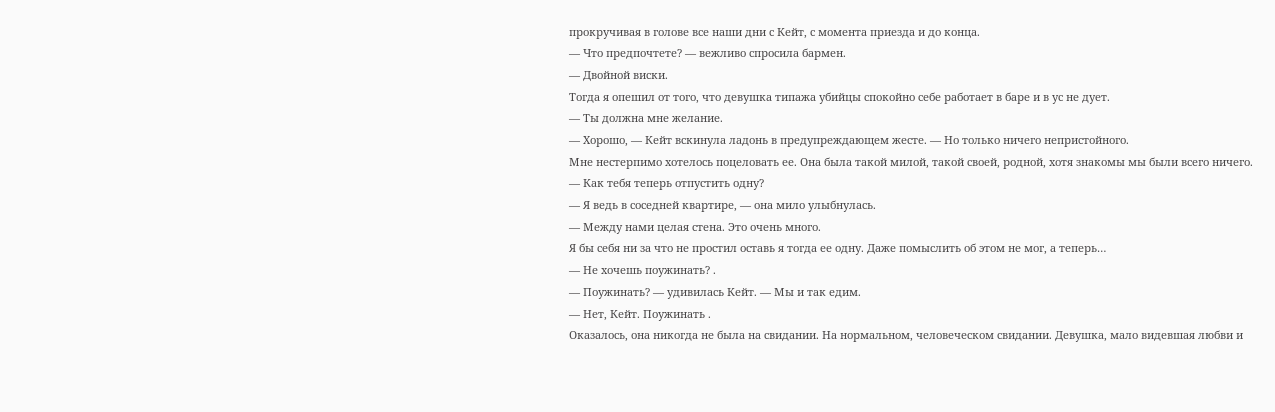прокручивая в голове все наши дни с Кейт, с момента приезда и до конца.
— Что предпочтете? — вежливо спросила бармен.
— Двойной виски.
Тогда я опешил от того, что девушка типажа убийцы спокойно себе работает в баре и в ус не дует.
— Ты должна мне желание.
— Хорошо, — Кейт вскинула ладонь в предупреждающем жесте. — Но только ничего непристойного.
Мне нестерпимо хотелось поцеловать ее. Она была такой милой, такой своей, родной, хотя знакомы мы были всего ничего.
— Как тебя теперь отпустить одну?
— Я ведь в соседней квартире, — она мило улыбнулась.
— Между нами целая стена. Это очень много.
Я бы себя ни за что не простил оставь я тогда ее одну. Даже помыслить об этом не мог, а теперь…
— Не хочешь поужинать? .
— Поужинать? — удивилась Кейт. — Мы и так едим.
— Нет, Кейт. Поужинать .
Оказалось, она никогда не была на свидании. На нормальном, человеческом свидании. Девушка, мало видевшая любви и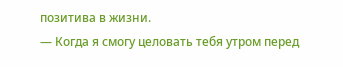позитива в жизни.
— Когда я смогу целовать тебя утром перед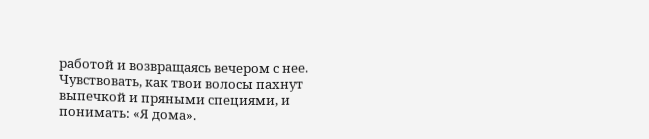работой и возвращаясь вечером с нее. Чувствовать, как твои волосы пахнут выпечкой и пряными специями, и понимать: «Я дома».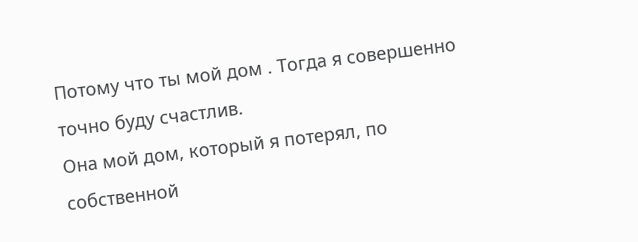Потому что ты мой дом . Тогда я совершенно точно буду счастлив.
Она мой дом, который я потерял, по собственной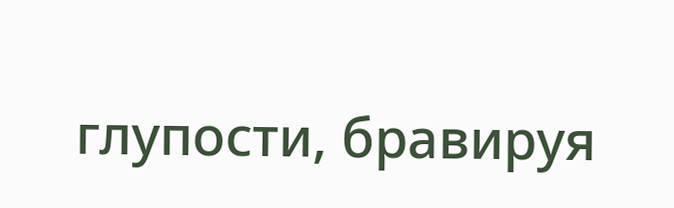глупости, бравируя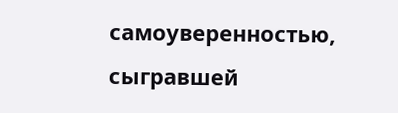самоуверенностью, сыгравшей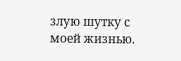злую шутку с моей жизнью.